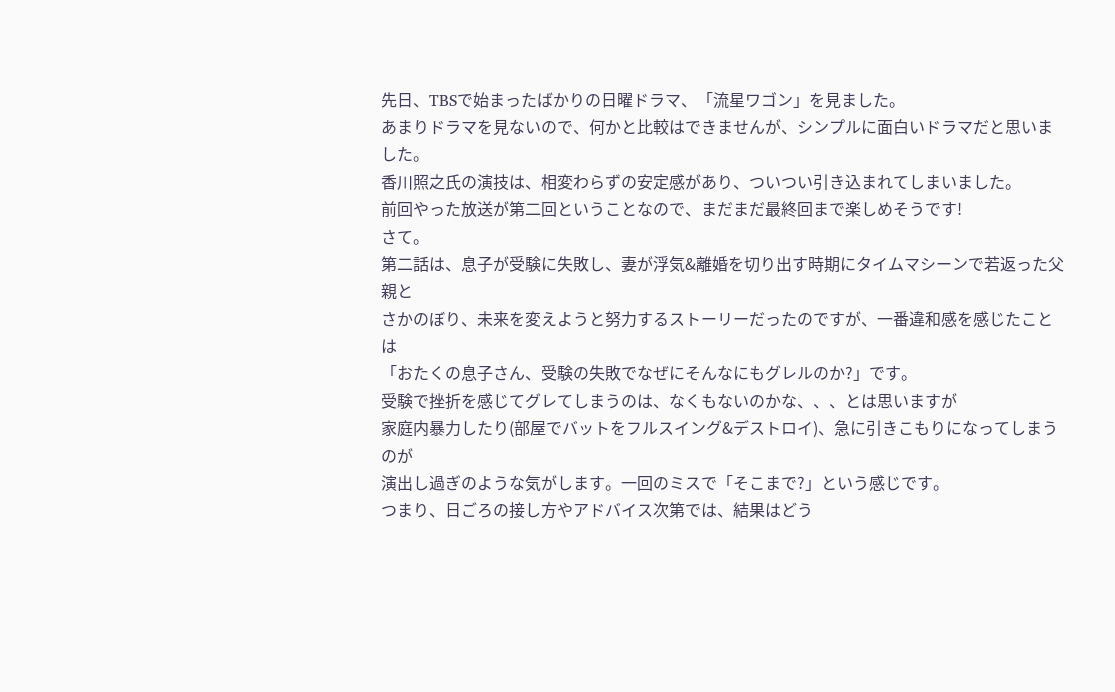先日、TBSで始まったばかりの日曜ドラマ、「流星ワゴン」を見ました。
あまりドラマを見ないので、何かと比較はできませんが、シンプルに面白いドラマだと思いました。
香川照之氏の演技は、相変わらずの安定感があり、ついつい引き込まれてしまいました。
前回やった放送が第二回ということなので、まだまだ最終回まで楽しめそうです!
さて。
第二話は、息子が受験に失敗し、妻が浮気&離婚を切り出す時期にタイムマシーンで若返った父親と
さかのぼり、未来を変えようと努力するストーリーだったのですが、一番違和感を感じたことは
「おたくの息子さん、受験の失敗でなぜにそんなにもグレルのか?」です。
受験で挫折を感じてグレてしまうのは、なくもないのかな、、、とは思いますが
家庭内暴力したり(部屋でバットをフルスイング&デストロイ)、急に引きこもりになってしまうのが
演出し過ぎのような気がします。一回のミスで「そこまで?」という感じです。
つまり、日ごろの接し方やアドバイス次第では、結果はどう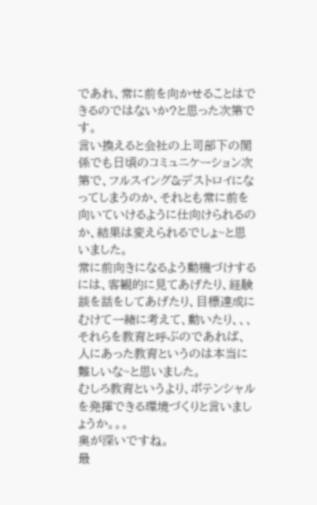であれ、常に前を向かせることはできるのではないか?と思った次第です。
言い換えると会社の上司部下の関係でも日頃のコミュニケーション次第で、フルスイング&デストロイになってしまうのか、それとも常に前を向いていけるように仕向けられるのか、結果は変えられるでしょ~と思いました。
常に前向きになるよう動機づけするには、客観的に見てあげたり、経験談を話をしてあげたり、目標達成にむけて一緒に考えて、動いたり、、、
それらを教育と呼ぶのであれば、人にあった教育というのは本当に難しいな~と思いました。
むしろ教育というより、ポテンシャルを発揮できる環境づくりと言いましょうか。。。
奥が深いですね。
最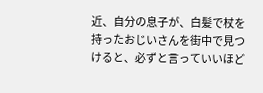近、自分の息子が、白髪で杖を持ったおじいさんを街中で見つけると、必ずと言っていいほど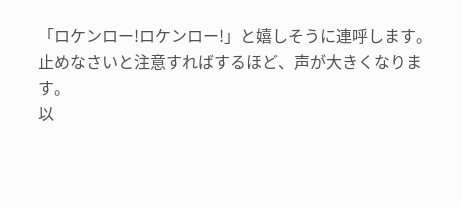「ロケンロー!ロケンロー!」と嬉しそうに連呼します。
止めなさいと注意すればするほど、声が大きくなります。
以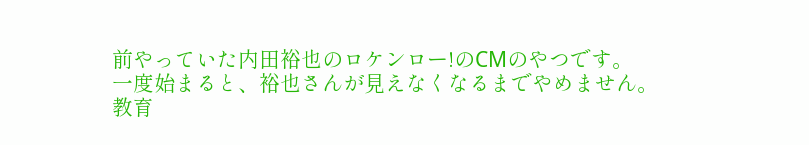前やっていた内田裕也のロケンロー!のCMのやつです。
一度始まると、裕也さんが見えなくなるまでやめません。
教育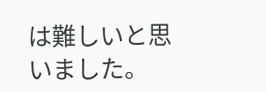は難しいと思いました。